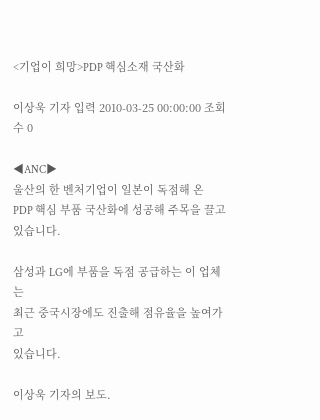<기업이 희망>PDP 핵심소재 국산화

이상욱 기자 입력 2010-03-25 00:00:00 조회수 0

◀ANC▶
울산의 한 벤처기업이 일본이 독점해 온
PDP 핵심 부품 국산화에 성공해 주목을 끌고
있습니다.

삼성과 LG에 부품을 독점 공급하는 이 업체는
최근 중국시장에도 진출해 점유율을 높여가고
있습니다.

이상욱 기자의 보도.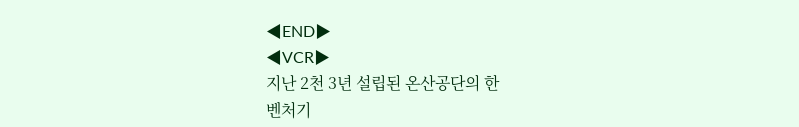◀END▶
◀VCR▶
지난 2천 3년 설립된 온산공단의 한
벤처기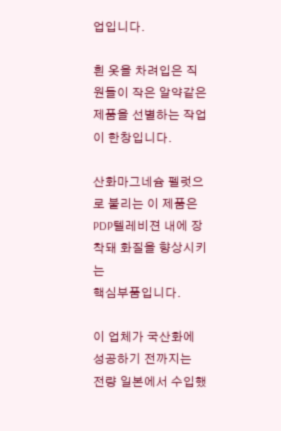업입니다.

흰 옷을 차려입은 직원들이 작은 알약같은
제품을 선별하는 작업이 한창입니다.

산화마그네슘 펠럿으로 불리는 이 제품은
PDP텔레비젼 내에 장착돼 화질을 향상시키는
핵심부품입니다.

이 업체가 국산화에 성공하기 전까지는
전량 일본에서 수입했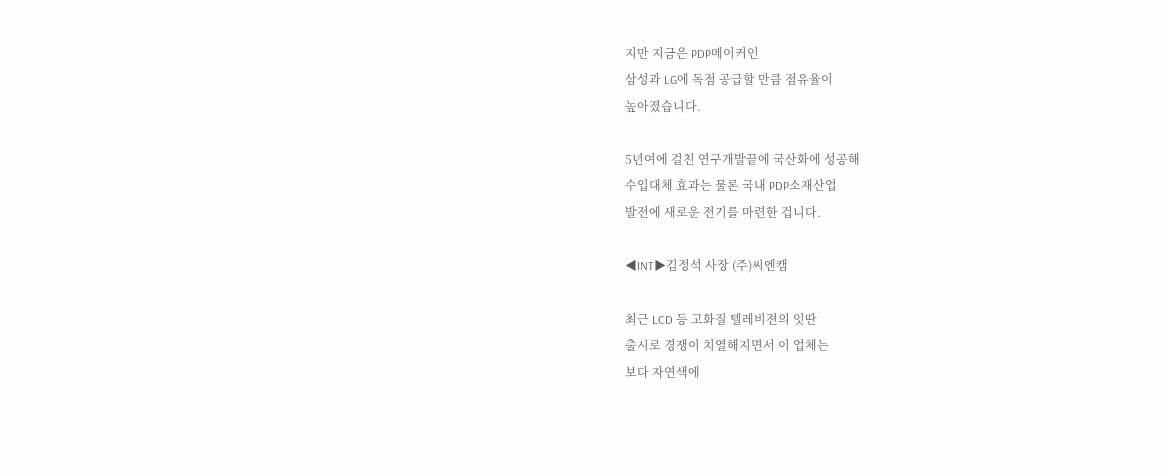지만 지금은 PDP메이커인
삼성과 LG에 독점 공급할 만큼 점유율이
높아졌습니다.

5년여에 걸친 연구개발끝에 국산화에 성공해
수입대체 효과는 물론 국내 PDP소재산업
발전에 새로운 전기를 마련한 겁니다.

◀INT▶김정석 사장 (주)씨엔캠

최근 LCD 등 고화질 텔레비젼의 잇딴
출시로 경쟁이 치열해지면서 이 업체는
보다 자연색에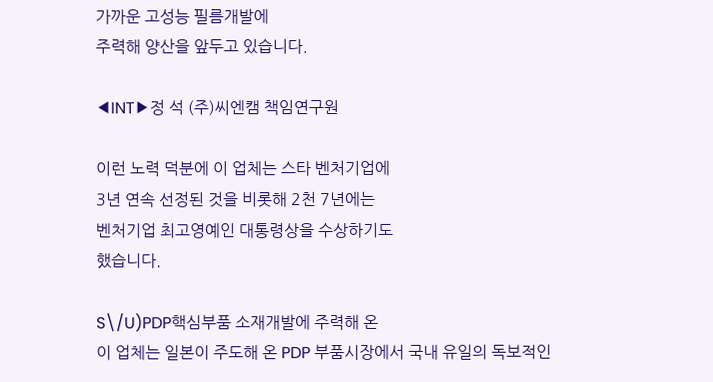가까운 고성능 필름개발에
주력해 양산을 앞두고 있습니다.

◀INT▶정 석 (주)씨엔캠 책임연구원

이런 노력 덕분에 이 업체는 스타 벤처기업에
3년 연속 선정된 것을 비롯해 2천 7년에는
벤처기업 최고영예인 대통령상을 수상하기도
했습니다.

S\/U)PDP핵심부품 소재개발에 주력해 온
이 업체는 일본이 주도해 온 PDP 부품시장에서 국내 유일의 독보적인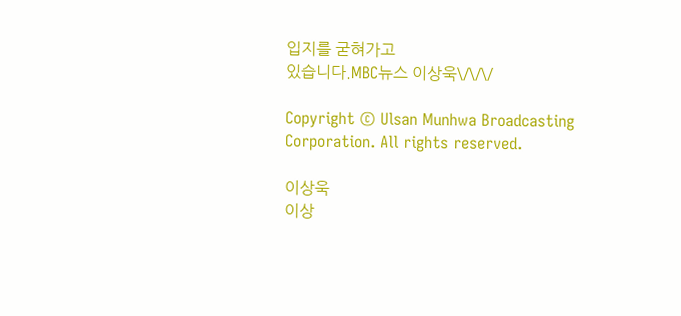입지를 굳혀가고
있습니다.MBC뉴스 이상욱\/\/\/

Copyright © Ulsan Munhwa Broadcasting Corporation. All rights reserved.

이상욱
이상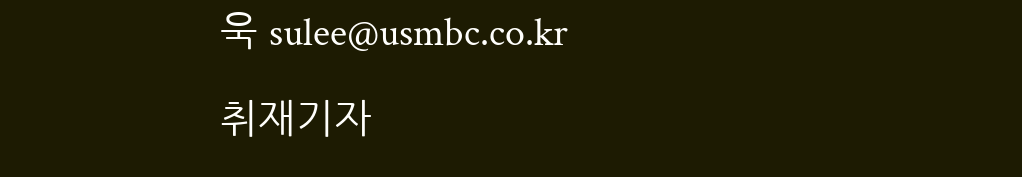욱 sulee@usmbc.co.kr

취재기자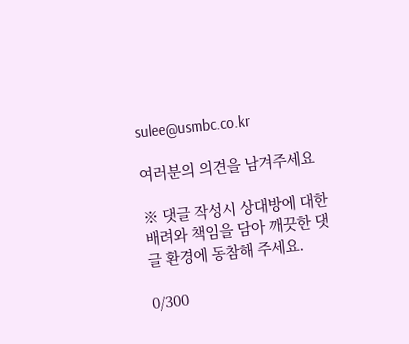sulee@usmbc.co.kr

여러분의 의견을 남겨주세요

※ 댓글 작성시 상대방에 대한 배려와 책임을 담아 깨끗한 댓글 환경에 동참해 주세요.

0/300